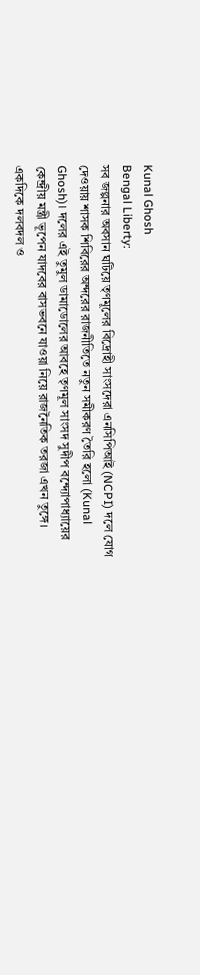Kunal Ghosh
Bengal Liberty:
সব জল্পনার অবসান ঘটিয়ে তৃণমূলের বিদ্রোহী সাংসদেরা এনসিপিআই (NCPI) দলে যোগ দেওয়ায় শাসক শিবিরের অন্দরের রাজনীতিতে নতুন সমীকরণ তৈরি হলো (Kunal Ghosh)। দলের এই তুমুল ডামাডোলের আবহে তৃণমূল সাংসদ সুদীপ বন্দ্যোপাধ্যায়ের কেন্দ্রীয় মন্ত্রী ভূপেন যাদবের বাসভবনে যাওয়া নিয়ে রাজনৈতিক তরজা এখন তুঙ্গে। একদিকে দলবদল ও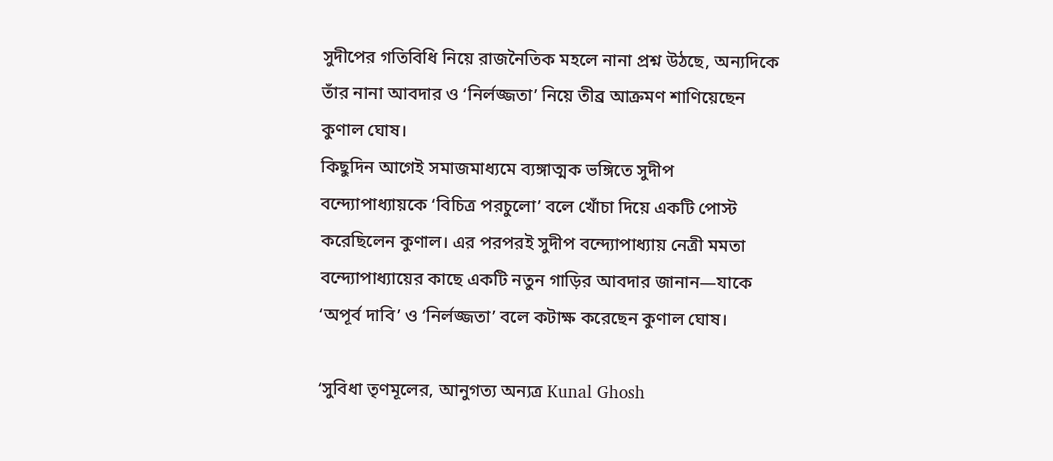সুদীপের গতিবিধি নিয়ে রাজনৈতিক মহলে নানা প্রশ্ন উঠছে, অন্যদিকে তাঁর নানা আবদার ও ‘নির্লজ্জতা’ নিয়ে তীব্র আক্রমণ শাণিয়েছেন কুণাল ঘোষ।
কিছুদিন আগেই সমাজমাধ্যমে ব্যঙ্গাত্মক ভঙ্গিতে সুদীপ বন্দ্যোপাধ্যায়কে ‘বিচিত্র পরচুলো’ বলে খোঁচা দিয়ে একটি পোস্ট করেছিলেন কুণাল। এর পরপরই সুদীপ বন্দ্যোপাধ্যায় নেত্রী মমতা বন্দ্যোপাধ্যায়ের কাছে একটি নতুন গাড়ির আবদার জানান—যাকে ‘অপূর্ব দাবি’ ও ‘নির্লজ্জতা’ বলে কটাক্ষ করেছেন কুণাল ঘোষ।

‘সুবিধা তৃণমূলের, আনুগত্য অন্যত্র Kunal Ghosh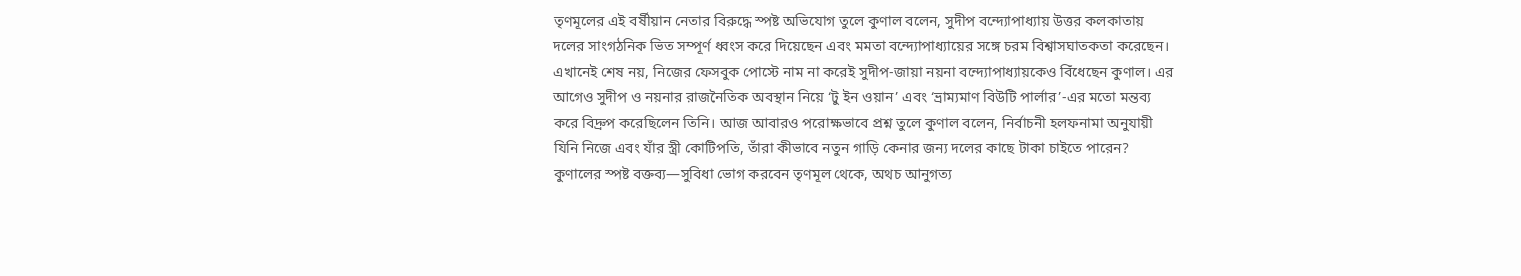তৃণমূলের এই বর্ষীয়ান নেতার বিরুদ্ধে স্পষ্ট অভিযোগ তুলে কুণাল বলেন, সুদীপ বন্দ্যোপাধ্যায় উত্তর কলকাতায় দলের সাংগঠনিক ভিত সম্পূর্ণ ধ্বংস করে দিয়েছেন এবং মমতা বন্দ্যোপাধ্যায়ের সঙ্গে চরম বিশ্বাসঘাতকতা করেছেন।
এখানেই শেষ নয়, নিজের ফেসবুক পোস্টে নাম না করেই সুদীপ-জায়া নয়না বন্দ্যোপাধ্যায়কেও বিঁধেছেন কুণাল। এর আগেও সুদীপ ও নয়নার রাজনৈতিক অবস্থান নিয়ে ‘টু ইন ওয়ান’ এবং ‘ভ্রাম্যমাণ বিউটি পার্লার’-এর মতো মন্তব্য করে বিদ্রুপ করেছিলেন তিনি। আজ আবারও পরোক্ষভাবে প্রশ্ন তুলে কুণাল বলেন, নির্বাচনী হলফনামা অনুযায়ী যিনি নিজে এবং যাঁর স্ত্রী কোটিপতি, তাঁরা কীভাবে নতুন গাড়ি কেনার জন্য দলের কাছে টাকা চাইতে পারেন? কুণালের স্পষ্ট বক্তব্য—সুবিধা ভোগ করবেন তৃণমূল থেকে, অথচ আনুগত্য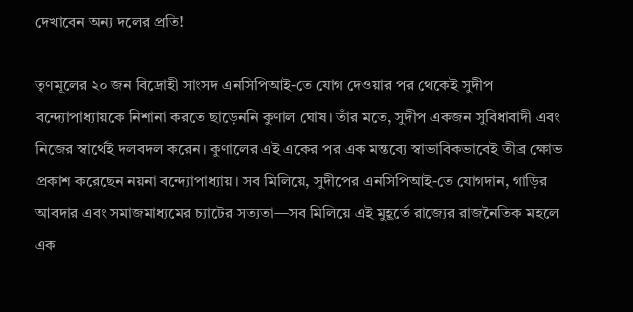দেখাবেন অন্য দলের প্রতি!

তৃণমূলের ২০ জন বিদ্রোহী সাংসদ এনসিপিআই-তে যোগ দেওয়ার পর থেকেই সুদীপ বন্দ্যোপাধ্যায়কে নিশানা করতে ছাড়েননি কুণাল ঘোষ। তাঁর মতে, সুদীপ একজন সুবিধাবাদী এবং নিজের স্বার্থেই দলবদল করেন। কুণালের এই একের পর এক মন্তব্যে স্বাভাবিকভাবেই তীব্র ক্ষোভ প্রকাশ করেছেন নয়না বন্দ্যোপাধ্যায়। সব মিলিয়ে, সুদীপের এনসিপিআই-তে যোগদান, গাড়ির আবদার এবং সমাজমাধ্যমের চ্যাটের সত্যতা—সব মিলিয়ে এই মুহূর্তে রাজ্যের রাজনৈতিক মহলে এক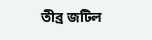তীব্র জটিল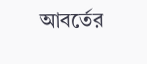আবর্তের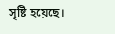সৃষ্টি হয়েছে।